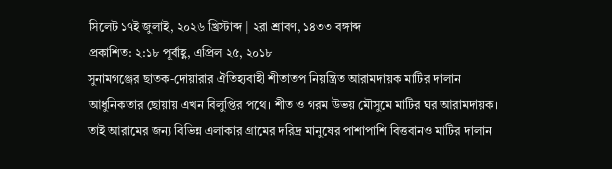সিলেট ১৭ই জুলাই, ২০২৬ খ্রিস্টাব্দ | ২রা শ্রাবণ, ১৪৩৩ বঙ্গাব্দ
প্রকাশিত: ২:১৮ পূর্বাহ্ণ, এপ্রিল ২৫, ২০১৮
সুনামগঞ্জের ছাতক-দোয়ারার ঐতিহ্যবাহী শীতাতপ নিয়ন্ত্রিত আরামদায়ক মাটির দালান আধুনিকতার ছোয়ায় এখন বিলুপ্তির পথে। শীত ও গরম উভয় মৌসুমে মাটির ঘর আরামদায়ক। তাই আরামের জন্য বিভিন্ন এলাকার গ্রামের দরিদ্র মানুষের পাশাপাশি বিত্তবানও মাটির দালান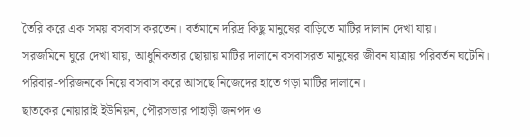তৈরি করে এক সময় বসবাস করতেন। বর্তমানে দরিদ্র কিছু মানুষের বাড়িতে মাটির দালান দেখা যায়।
সরজমিনে ঘুরে দেখা যায়, আধুনিকতার ছোয়ায় মাটির দালানে বসবাসরত মানুষের জীবন যাত্রায় পরিবর্তন ঘটেনি। পরিবার-পরিজনকে নিয়ে বসবাস করে আসছে নিজেদের হাতে গড়া মাটির দালানে।
ছাতকের নোয়ারাই ইউনিয়ন, পৌরসভার পাহাড়ী জনপদ ও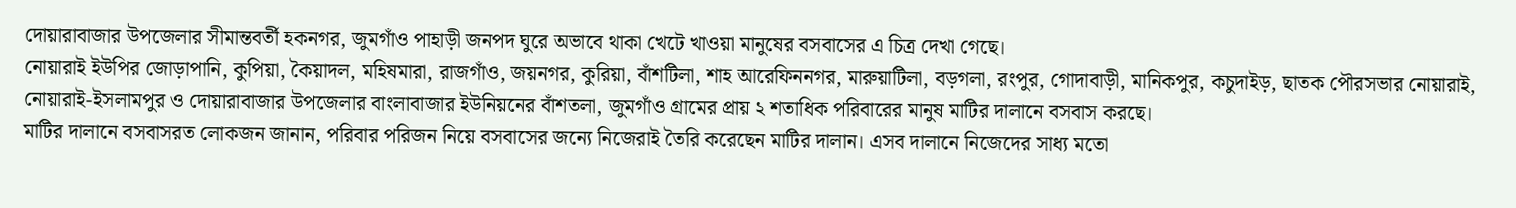দোয়ারাবাজার উপজেলার সীমান্তবর্তী হকনগর, জুমগাঁও পাহাড়ী জনপদ ঘুরে অভাবে থাকা খেটে খাওয়া মানুষের বসবাসের এ চিত্র দেখা গেছে।
নোয়ারাই ইউপির জোড়াপানি, কুপিয়া, কৈয়াদল, মহিষমারা, রাজগাঁও, জয়নগর, কুরিয়া, বাঁশটিলা, শাহ আরেফিননগর, মারুয়াটিলা, বড়গলা, রংপুর, গোদাবাড়ী, মানিকপুর, কচুদাইড়, ছাতক পৌরসভার নোয়ারাই, নোয়ারাই-ইসলামপুর ও দোয়ারাবাজার উপজেলার বাংলাবাজার ইউনিয়নের বাঁশতলা, জুমগাঁও গ্রামের প্রায় ২ শতাধিক পরিবারের মানুষ মাটির দালানে বসবাস করছে।
মাটির দালানে বসবাসরত লোকজন জানান, পরিবার পরিজন নিয়ে বসবাসের জন্যে নিজেরাই তৈরি করেছেন মাটির দালান। এসব দালানে নিজেদের সাধ্য মতো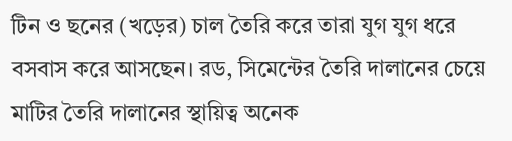টিন ও ছনের (খড়ের) চাল তৈরি করে তারা যুগ যুগ ধরে বসবাস করে আসছেন। রড, সিমেন্টের তৈরি দালানের চেয়ে মাটির তৈরি দালানের স্থায়িত্ব অনেক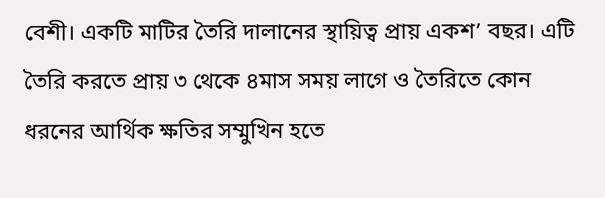বেশী। একটি মাটির তৈরি দালানের স্থায়িত্ব প্রায় একশ’ বছর। এটি তৈরি করতে প্রায় ৩ থেকে ৪মাস সময় লাগে ও তৈরিতে কোন ধরনের আর্থিক ক্ষতির সম্মুখিন হতে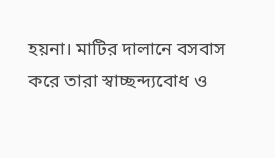হয়না। মাটির দালানে বসবাস করে তারা স্বাচ্ছন্দ্যবোধ ও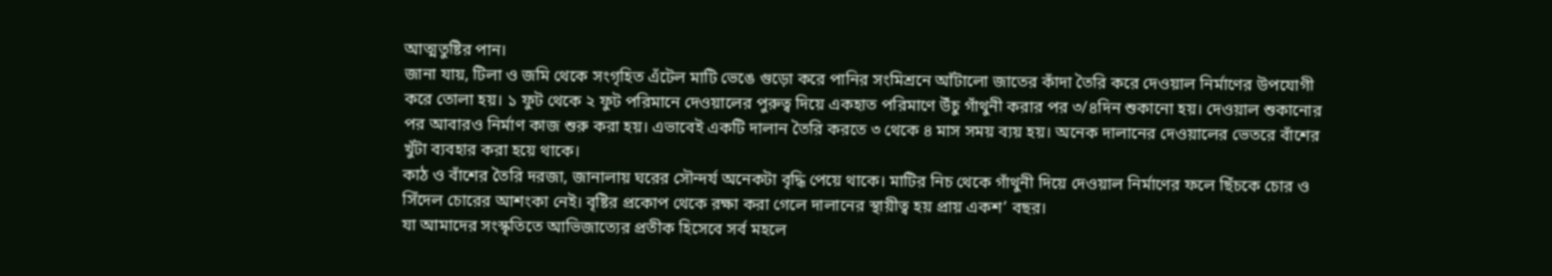আত্মতুষ্টির পান।
জানা যায়, টিলা ও জমি থেকে সংগৃহিত এঁটেল মাটি ভেঙে গুড়ো করে পানির সংমিশ্রনে আঁটালো জাতের কাঁদা তৈরি করে দেওয়াল নির্মাণের উপযোগী করে তোলা হয়। ১ ফুট থেকে ২ ফুট পরিমানে দেওয়ালের পুরুত্ব দিয়ে একহাত পরিমাণে উঁচু গাঁথুনী করার পর ৩/৪দিন শুকানো হয়। দেওয়াল শুকানোর পর আবারও নির্মাণ কাজ শুরু করা হয়। এভাবেই একটি দালান তৈরি করতে ৩ থেকে ৪ মাস সময় ব্যয় হয়। অনেক দালানের দেওয়ালের ভেতরে বাঁশের খুঁটা ব্যবহার করা হয়ে থাকে।
কাঠ ও বাঁশের তৈরি দরজা, জানালায় ঘরের সৌন্দর্য অনেকটা বৃদ্ধি পেয়ে থাকে। মাটির নিচ থেকে গাঁথুনী দিয়ে দেওয়াল নির্মাণের ফলে ছিঁচকে চোর ও সিঁদেল চোরের আশংকা নেই। বৃষ্টির প্রকোপ থেকে রক্ষা করা গেলে দালানের স্থায়ীত্ব হয় প্রায় একশ’ বছর।
যা আমাদের সংস্কৃতিতে আভিজাত্যের প্রতীক হিসেবে সর্ব মহলে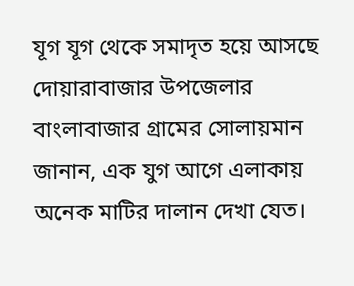যূগ যূগ থেকে সমাদৃত হয়ে আসছে দোয়ারাবাজার উপজেলার বাংলাবাজার গ্রামের সোলায়মান জানান, এক যুগ আগে এলাকায় অনেক মাটির দালান দেখা যেত।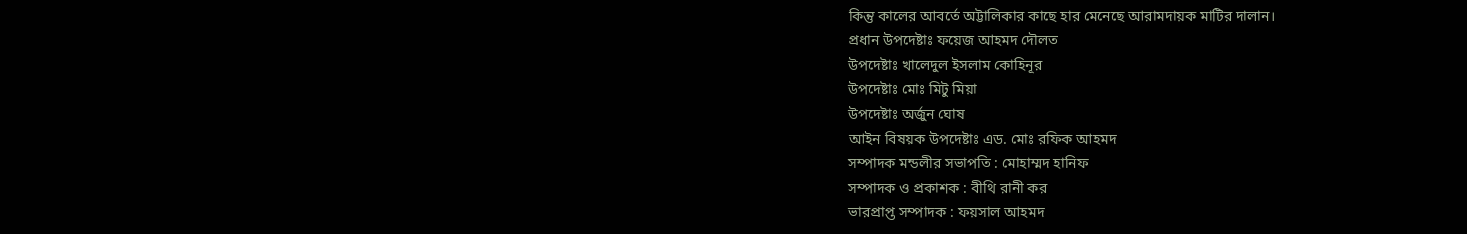কিন্তু কালের আবর্তে অট্টালিকার কাছে হার মেনেছে আরামদায়ক মাটির দালান।
প্রধান উপদেষ্টাঃ ফয়েজ আহমদ দৌলত
উপদেষ্টাঃ খালেদুল ইসলাম কোহিনূর
উপদেষ্টাঃ মোঃ মিটু মিয়া
উপদেষ্টাঃ অর্জুন ঘোষ
আইন বিষয়ক উপদেষ্টাঃ এড. মোঃ রফিক আহমদ
সম্পাদক মন্ডলীর সভাপতি : মোহাম্মদ হানিফ
সম্পাদক ও প্রকাশক : বীথি রানী কর
ভারপ্রাপ্ত সম্পাদক : ফয়সাল আহমদ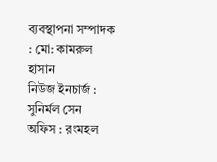ব্যবস্থাপনা সম্পাদক : মো: কামরুল হাসান
নিউজ ইনচার্জ : সুনির্মল সেন
অফিস : রংমহল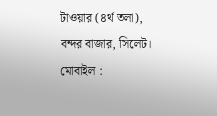টাওয়ার (৪র্থ তলা),
বন্দর বাজার, সিলেট।
মোবাইল :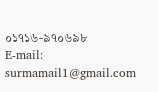০১৭১৬-৯৭০৬৯৮
E-mail: surmamail1@gmail.com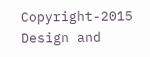Copyright-2015
Design and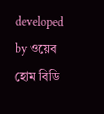developed by ওয়েব হোম বিডি